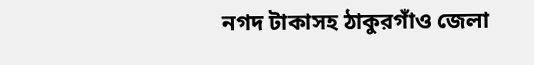নগদ টাকাসহ ঠাকুরগাঁও জেলা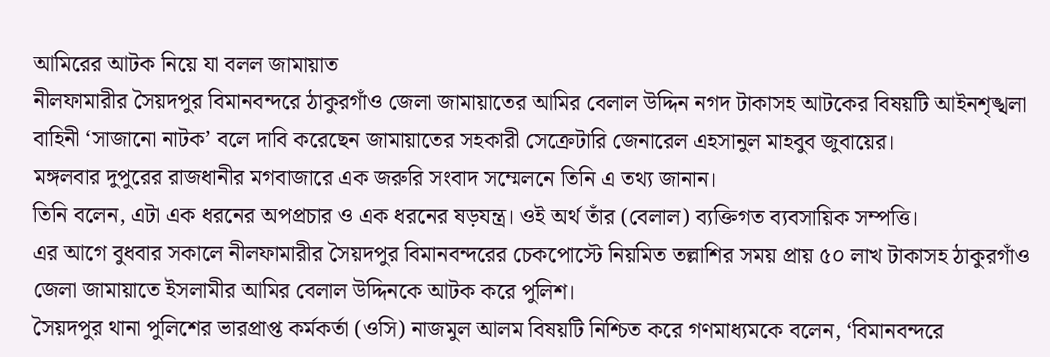আমিরের আটক নিয়ে যা বলল জামায়াত
নীলফামারীর সৈয়দপুর বিমানবন্দরে ঠাকুরগাঁও জেলা জামায়াতের আমির বেলাল উদ্দিন নগদ টাকাসহ আটকের বিষয়টি আইনশৃঙ্খলা বাহিনী ‘সাজানো নাটক’ বলে দাবি করেছেন জামায়াতের সহকারী সেক্রেটারি জেনারেল এহসানুল মাহবুব জুবায়ের।
মঙ্গলবার দুপুরের রাজধানীর মগবাজারে এক জরুরি সংবাদ সম্মেলনে তিনি এ তথ্য জানান।
তিনি বলেন, এটা এক ধরনের অপপ্রচার ও এক ধরনের ষড়যন্ত্র। ওই অর্থ তাঁর (বেলাল) ব্যক্তিগত ব্যবসায়িক সম্পত্তি।
এর আগে বুধবার সকালে নীলফামারীর সৈয়দপুর বিমানবন্দরের চেকপোস্টে নিয়মিত তল্লাশির সময় প্রায় ৫০ লাখ টাকাসহ ঠাকুরগাঁও জেলা জামায়াতে ইসলামীর আমির বেলাল উদ্দিনকে আটক করে পুলিশ।
সৈয়দপুর থানা পুলিশের ভারপ্রাপ্ত কর্মকর্তা (ওসি) নাজমুল আলম বিষয়টি নিশ্চিত করে গণমাধ্যমকে বলেন, ‘বিমানবন্দরে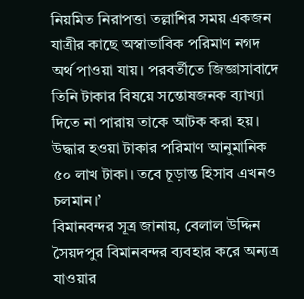নিয়মিত নিরাপত্তা তল্লাশির সময় একজন যাত্রীর কাছে অস্বাভাবিক পরিমাণ নগদ অর্থ পাওয়া যায়। পরবর্তীতে জিজ্ঞাসাবাদে তিনি টাকার বিষয়ে সন্তোষজনক ব্যাখ্যা দিতে না পারায় তাকে আটক করা হয়। উদ্ধার হওয়া টাকার পরিমাণ আনুমানিক ৫০ লাখ টাকা। তবে চূড়ান্ত হিসাব এখনও চলমান।’
বিমানবন্দর সূত্র জানায়, বেলাল উদ্দিন সৈয়দপুর বিমানবন্দর ব্যবহার করে অন্যত্র যাওয়ার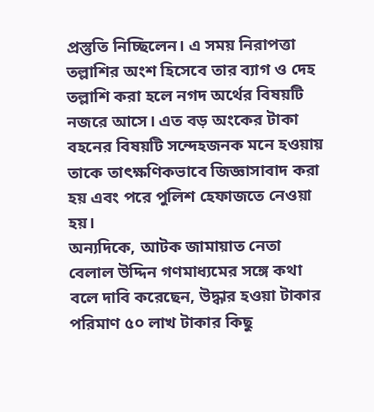প্রস্তুতি নিচ্ছিলেন। এ সময় নিরাপত্তা তল্লাশির অংশ হিসেবে তার ব্যাগ ও দেহ তল্লাশি করা হলে নগদ অর্থের বিষয়টি নজরে আসে। এত বড় অংকের টাকা বহনের বিষয়টি সন্দেহজনক মনে হওয়ায় তাকে তাৎক্ষণিকভাবে জিজ্ঞাসাবাদ করা হয় এবং পরে পুলিশ হেফাজতে নেওয়া হয়।
অন্যদিকে, আটক জামায়াত নেতা বেলাল উদ্দিন গণমাধ্যমের সঙ্গে কথা বলে দাবি করেছেন, উদ্ধার হওয়া টাকার পরিমাণ ৫০ লাখ টাকার কিছু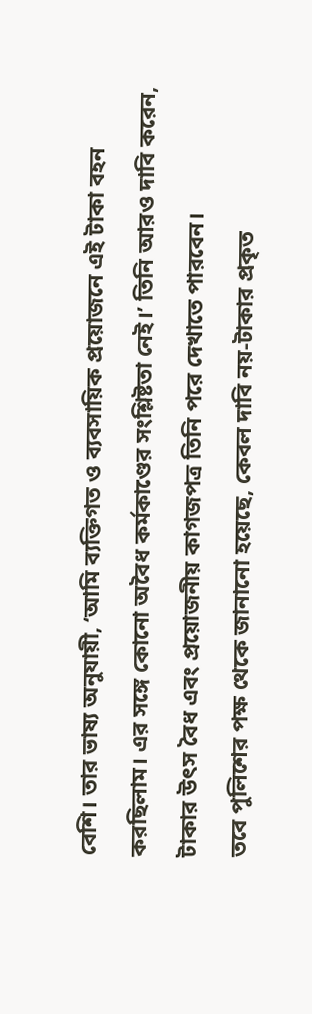বেশি। তার ভাষ্য অনুযায়ী, ‘আমি ব্যক্তিগত ও ব্যবসায়িক প্রয়োজনে এই টাকা বহন করছিলাম। এর সঙ্গে কোনো অবৈধ কর্মকাণ্ডের সংশ্লিষ্টতা নেই।’ তিনি আরও দাবি করেন, টাকার উৎস বৈধ এবং প্রয়োজনীয় কাগজপত্র তিনি পরে দেখাতে পারবেন।
তবে পুলিশের পক্ষ থেকে জানানো হয়েছে, কেবল দাবি নয়-টাকার প্রকৃত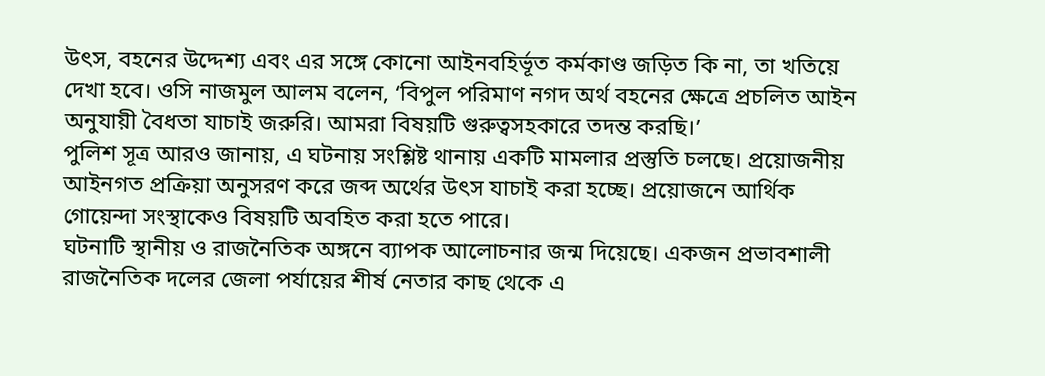উৎস, বহনের উদ্দেশ্য এবং এর সঙ্গে কোনো আইনবহির্ভূত কর্মকাণ্ড জড়িত কি না, তা খতিয়ে দেখা হবে। ওসি নাজমুল আলম বলেন, ‘বিপুল পরিমাণ নগদ অর্থ বহনের ক্ষেত্রে প্রচলিত আইন অনুযায়ী বৈধতা যাচাই জরুরি। আমরা বিষয়টি গুরুত্বসহকারে তদন্ত করছি।’
পুলিশ সূত্র আরও জানায়, এ ঘটনায় সংশ্লিষ্ট থানায় একটি মামলার প্রস্তুতি চলছে। প্রয়োজনীয় আইনগত প্রক্রিয়া অনুসরণ করে জব্দ অর্থের উৎস যাচাই করা হচ্ছে। প্রয়োজনে আর্থিক গোয়েন্দা সংস্থাকেও বিষয়টি অবহিত করা হতে পারে।
ঘটনাটি স্থানীয় ও রাজনৈতিক অঙ্গনে ব্যাপক আলোচনার জন্ম দিয়েছে। একজন প্রভাবশালী রাজনৈতিক দলের জেলা পর্যায়ের শীর্ষ নেতার কাছ থেকে এ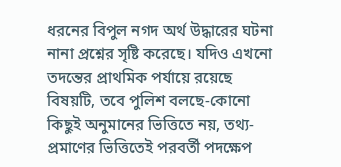ধরনের বিপুল নগদ অর্থ উদ্ধারের ঘটনা নানা প্রশ্নের সৃষ্টি করেছে। যদিও এখনো তদন্তের প্রাথমিক পর্যায়ে রয়েছে বিষয়টি, তবে পুলিশ বলছে-কোনো কিছুই অনুমানের ভিত্তিতে নয়, তথ্য-প্রমাণের ভিত্তিতেই পরবর্তী পদক্ষেপ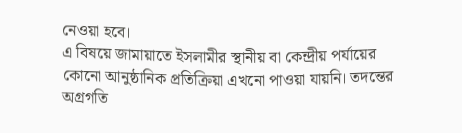নেওয়া হবে।
এ বিষয়ে জামায়াতে ইসলামীর স্থানীয় বা কেন্দ্রীয় পর্যায়ের কোনো আনুষ্ঠানিক প্রতিক্রিয়া এখনো পাওয়া যায়নি। তদন্তের অগ্রগতি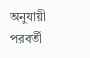অনুযায়ী পরবর্তী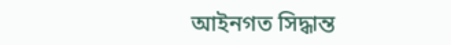আইনগত সিদ্ধান্ত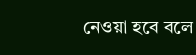নেওয়া হবে বলে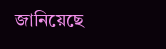জানিয়েছে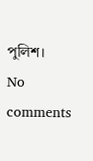পুলিশ।
No comments